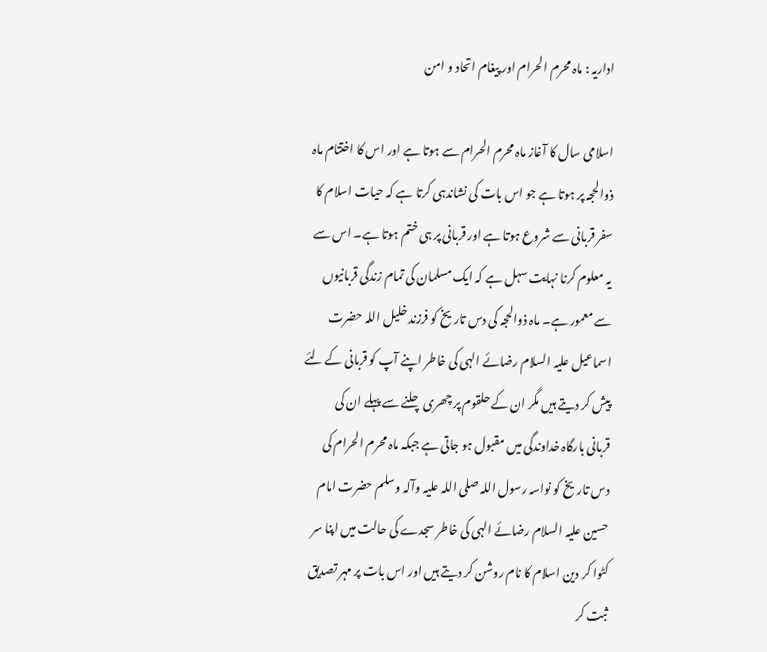اداریہ : ماہ محرم الحرام اور پیغام اتحاد و امن

اسلامی سال کا آغاز ماہ محرم الحرام سے ہوتا ہے اور اس کا اختتام ماہ ذوالحجہ پر ہوتا ہے جو اس بات کی نشاندہی کرتا ہے کہ حیات اسلام کا سفر قربانی سے شروع ہوتا ہے اور قربانی پر ہی ختم ہوتا ہے۔ اس سے یہ معلوم کرنا نہایت سہل ہے کہ ایک مسلمان کی تمام زندگی قربانیوں سے معمور ہے۔ ماہ ذوالحجہ کی دس تاریخ کو فرزند خلیل اللہ حضرت اسماعیل علیہ السلام رضائے الہی کی خاطر اپنے آپ کو قربانی کے لئے پیش کر دیتے ہیں مگر ان کے حلقوم پر چھری چلنے سے پہلے ان کی قربانی بارگاہ خداوندگی میں مقبول ہو جاتی ہے جبکہ ماہ محرم الحرام کی دس تاریخ کو نواسہ رسول اللہ صلی اللہ علیہ وآلہ وسلم حضرت امام حسین علیہ السلام رضائے الہی کی خاطر سجدے کی حالت میں اپنا سر کٹوا کر دین اسلام کا نام روشن کر دیتے ہیں اور اس بات پر مہر تصدیق ثبت کر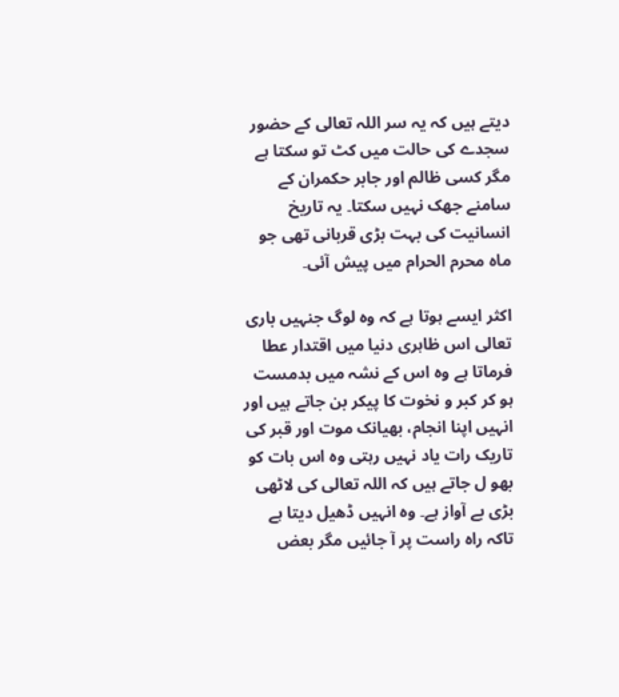دیتے ہیں کہ یہ سر اللہ تعالی کے حضور سجدے کی حالت میں کٹ تو سکتا ہے مگر کسی ظالم اور جابر حکمران کے سامنے جھک نہیں سکتا۔ یہ تاریخ انسانیت کی بہت بڑی قربانی تھی جو ماہ محرم الحرام میں پیش آئی۔

اکثر ایسے ہوتا ہے کہ وہ لوگ جنہیں باری تعالی اس ظاہری دنیا میں اقتدار عطا فرماتا ہے وہ اس کے نشہ میں بدمست ہو کر کبر و نخوت کا پیکر بن جاتے ہیں اور انہیں اپنا انجام، بھیانک موت اور قبر کی تاریک رات یاد نہیں رہتی وہ اس بات کو بھو ل جاتے ہیں کہ اللہ تعالی کی لاٹھی بڑی بے آواز ہے۔ وہ انہیں ڈھیل دیتا ہے تاکہ راہ راست پر آ جائیں مگر بعض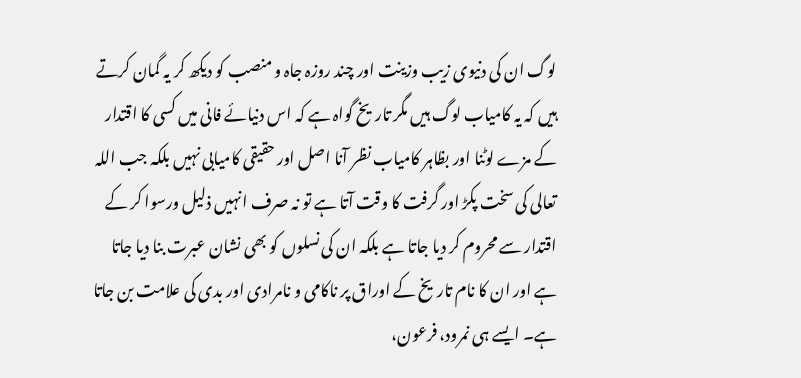لوگ ان کی دنیوی زیب وزینت اور چند روزہ جاہ و منصب کو دیکھ کر یہ گمان کرتے ہیں کہ یہ کامیاب لوگ ہیں مگر تاریخ گواہ ہے کہ اس دنیائے فانی میں کسی کا اقتدار کے مزے لوٹنا اور بظاہر کامیاب نظر آنا اصل اور حقیقی کامیابی نہیں بلکہ جب اللہ تعالی کی سخت پکڑ اور گرفت کا وقت آتا ہے تو نہ صرف انہیں ذلیل ورسوا کر کے اقتدار سے محروم کر دیا جاتا ہے بلکہ ان کی نسلوں کو بھی نشان عبرت بنا دیا جاتا ہے اور ان کا نام تاریخ کے اوراق پر ناکامی و نامرادی اور بدی کی علامت بن جاتا ہے۔ ایسے ہی نمرود، فرعون،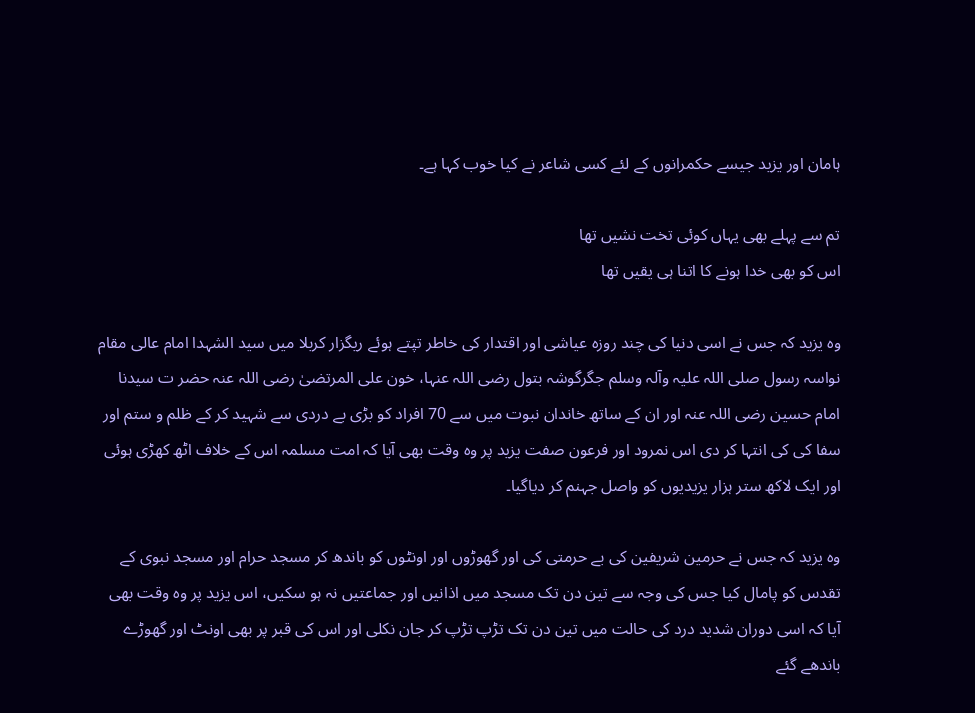ہامان اور یزید جیسے حکمرانوں کے لئے کسی شاعر نے کیا خوب کہا ہے۔

تم سے پہلے بھی یہاں کوئی تخت نشیں تھا
اس کو بھی خدا ہونے کا اتنا ہی یقیں تھا

وہ یزید کہ جس نے اسی دنیا کی چند روزہ عیاشی اور اقتدار کی خاطر تپتے ہوئے ریگزار کربلا میں سید الشہدا امام عالی مقام نواسہ رسول صلی اللہ علیہ وآلہ وسلم جگرگوشہ بتول رضی اللہ عنہا، خون علی المرتضیٰ رضی اللہ عنہ حضر ت سیدنا امام حسین رضی اللہ عنہ اور ان کے ساتھ خاندان نبوت میں سے 70 افراد کو بڑی بے دردی سے شہید کر کے ظلم و ستم اور سفا کی کی انتہا کر دی اس نمرود اور فرعون صفت یزید پر وہ وقت بھی آیا کہ امت مسلمہ اس کے خلاف اٹھ کھڑی ہوئی اور ایک لاکھ ستر ہزار یزیدیوں کو واصل جہنم کر دیاگیا۔

وہ یزید کہ جس نے حرمین شریفین کی بے حرمتی کی اور گھوڑوں اور اونٹوں کو باندھ کر مسجد حرام اور مسجد نبوی کے تقدس کو پامال کیا جس کی وجہ سے تین دن تک مسجد میں اذانیں اور جماعتیں نہ ہو سکیں، اس یزید پر وہ وقت بھی آیا کہ اسی دوران شدید درد کی حالت میں تین دن تک تڑپ تڑپ کر جان نکلی اور اس کی قبر پر بھی اونٹ اور گھوڑے باندھے گئے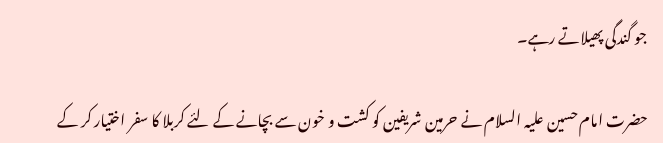جو گندگی پھیلاتے رہے۔

حضرت امام حسین علیہ السلام نے حرمین شریفین کو کشت و خون سے بچانے کے لئے کربلا کا سفر اختیار کر کے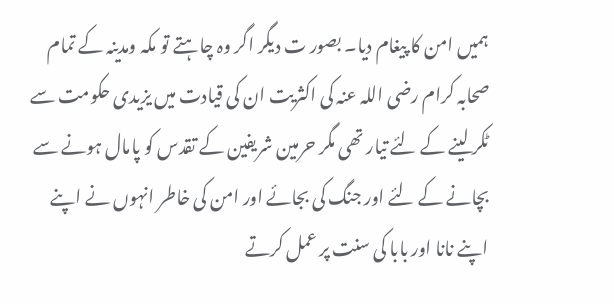ہمیں امن کا پیغام دیا۔ بصور ت دیگر اگر وہ چاہتے تو مکہ ومدینہ کے تمام صحابہ کرام رضی اللہ عنہ کی اکثریت ان کی قیادت میں یزیدی حکومت سے ٹکر لینے کے لئے تیار تھی مگر حرمین شریفین کے تقدس کو پامال ہونے سے بچانے کے لئے اور جنگ کی بجائے اور امن کی خاطر انہوں نے اپنے اپنے نانا اور بابا کی سنت پر عمل کرتے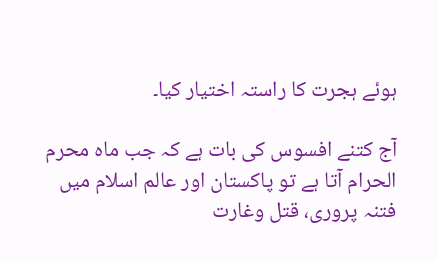ہوئے ہجرت کا راستہ اختیار کیا۔

آج کتنے افسوس کی بات ہے کہ جب ماہ محرم الحرام آتا ہے تو پاکستان اور عالم اسلام میں فتنہ پروری، قتل وغارت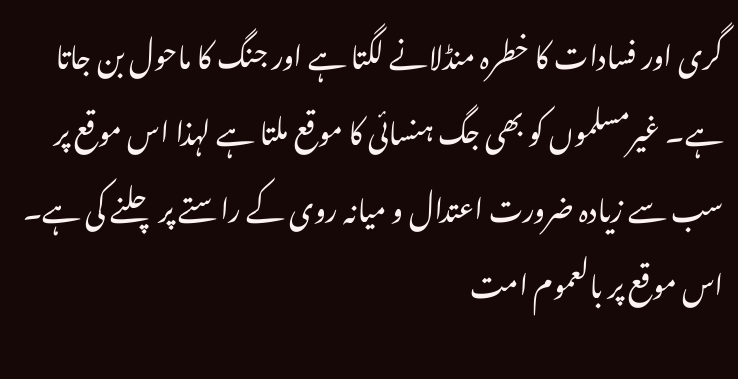گری اور فسادات کا خطرہ منڈلانے لگتا ہے اور جنگ کا ماحول بن جاتا ہے۔ غیرمسلموں کو بھی جگ ہنسائی کا موقع ملتا ہے لہذا اس موقع پر سب سے زیادہ ضرورت اعتدال و میانہ روی کے راستے پر چلنے کی ہے۔ اس موقع پر بالعموم امت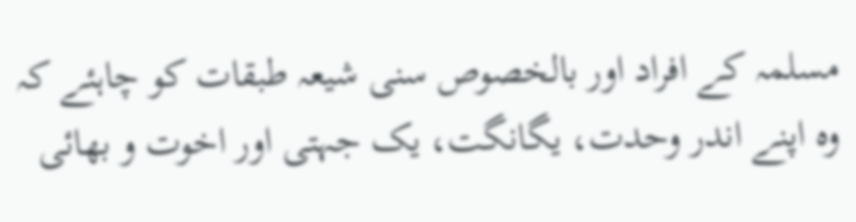مسلمہ کے افراد اور بالخصوص سنی شیعہ طبقات کو چاہئے کہ وہ اپنے اندر وحدت، یگانگت، یک جہتی اور اخوت و بھائی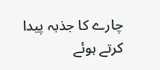چارے کا جذبہ پیدا کرتے ہوئے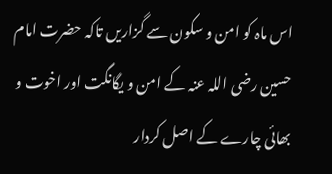اس ماہ کو امن و سکون سے گزاریں تاکہ حضرت امام حسین رضی اللہ عنہ کے امن و یگانگت اور اخوت و بھائی چارے کے اصل کردار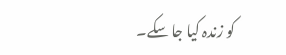کو زندہ کیا جا سکے۔